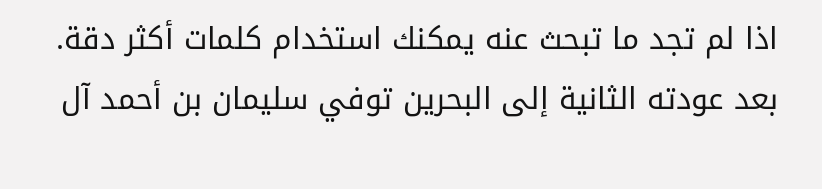اذا لم تجد ما تبحث عنه يمكنك استخدام كلمات أكثر دقة.
بعد عودته الثانية إلى البحرين توفي سليمان بن أحمد آل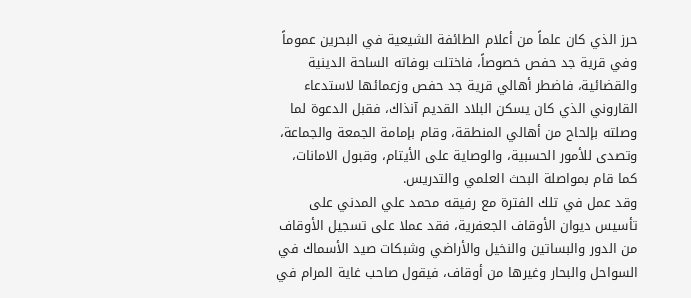حرز الذي كان علماً من أعلام الطائفة الشيعية في البحرين عموماً وفي قرية جد حفص خصوصاً، فاختلت بوفاته الساحة الدينية والقضائية، فاضطر أهالي قرية جد حفص وزعمائها لاستدعاء القاروني الذي كان يسكن البلاد القديم آنذاك، فقبل الدعوة لما وصلته بإلحاح من أهالي المنطقة، وقام بإمامة الجمعة والجماعة، وتصدى للأمور الحسبية، والوصاية على الأيتام، وقبول الامانات، كما قام بمواصلة البحث العلمي والتدريس.
وقد عمل في تلك الفترة مع رفيقه محمد علي المدني على تأسيس ديوان الأوقاف الجعفرية، فقد عملا على تسجيل الأوقاف من الدور والبساتين والنخيل والأراضي وشبكات صيد الأسماك في السواحل والبحار وغيرها من أوقاف، فيقول صاحب غاية المرام في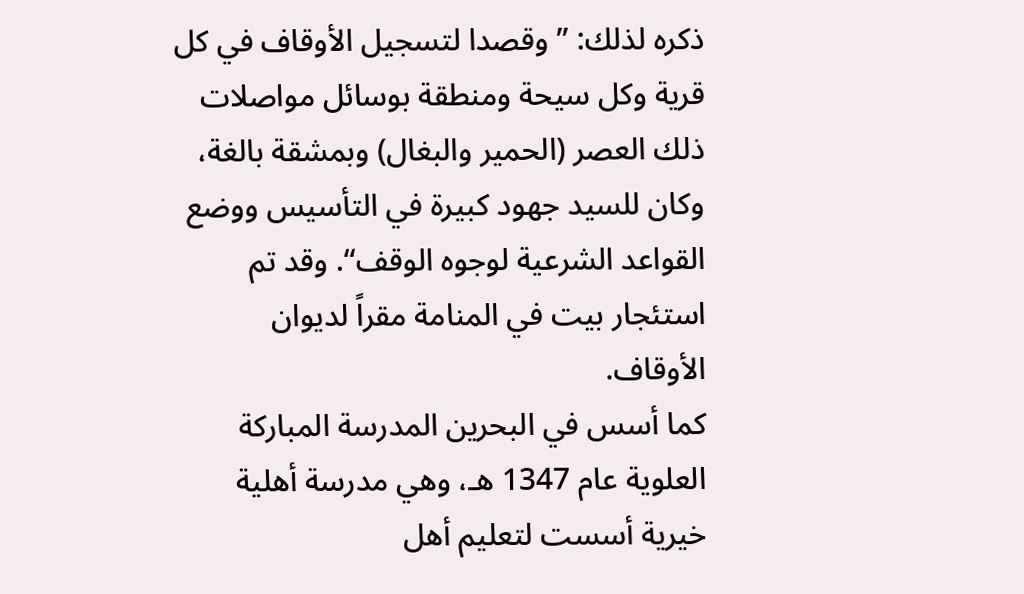ذكره لذلك: ”وقصدا لتسجيل الأوقاف في كل قرية وكل سيحة ومنطقة بوسائل مواصلات ذلك العصر (الحمير والبغال) وبمشقة بالغة، وكان للسيد جهود كبيرة في التأسيس ووضع القواعد الشرعية لوجوه الوقف“. وقد تم استئجار بيت في المنامة مقراً لديوان الأوقاف.
كما أسس في البحرين المدرسة المباركة العلوية عام 1347 هـ، وهي مدرسة أهلية خيرية أسست لتعليم أهل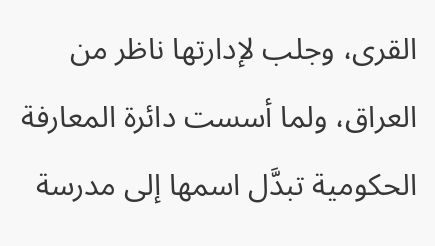القرى، وجلب لإدارتها ناظر من العراق، ولما أسست دائرة المعارفة الحكومية تبدَّل اسمها إلى مدرسة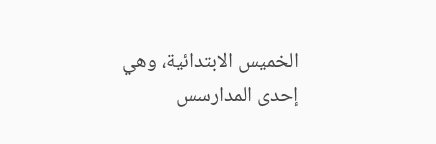الخميس الابتدائية، وهي إحدى المدارسس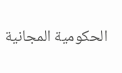الحكومية المجانية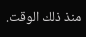منذ ذلك الوقت.